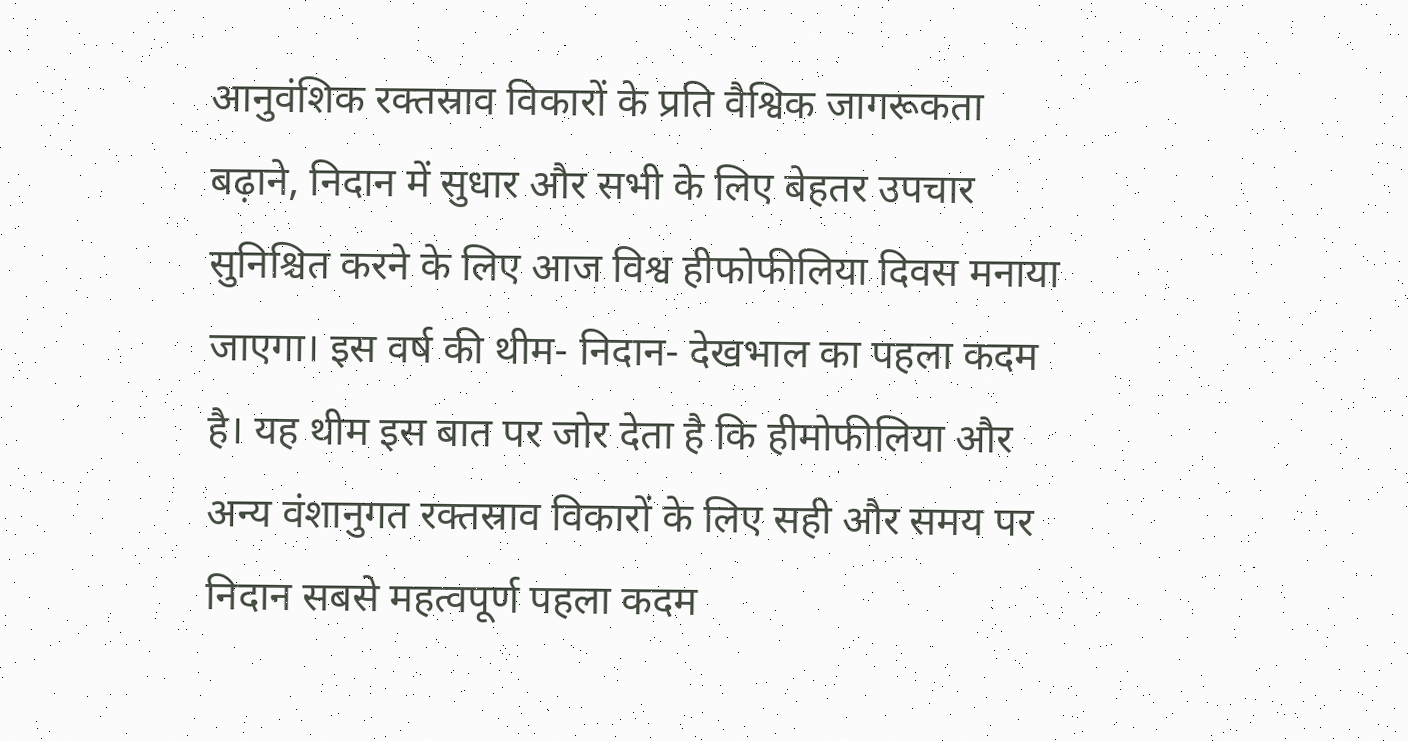आनुवंशिक रक्तस्राव विकारों के प्रति वैश्विक जागरूकता बढ़ाने, निदान में सुधार और सभी के लिए बेहतर उपचार सुनिश्चित करने के लिए आज विश्व हीफोफीलिया दिवस मनाया जाएगा। इस वर्ष की थीम- निदान- देखभाल का पहला कदम है। यह थीम इस बात पर जोर देता है कि हीमोफीलिया और अन्य वंशानुगत रक्तस्राव विकारों के लिए सही और समय पर निदान सबसे महत्वपूर्ण पहला कदम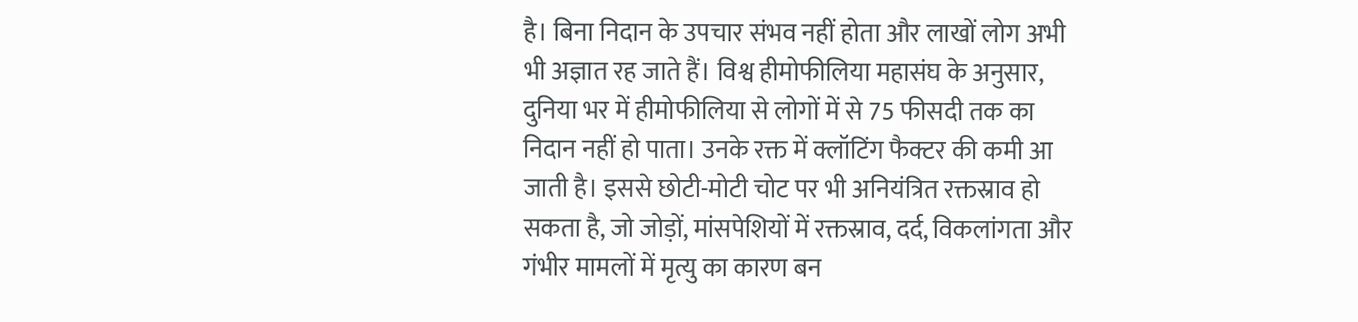है। बिना निदान के उपचार संभव नहीं होता और लाखों लोग अभी भी अज्ञात रह जाते हैं। विश्व हीमोफीलिया महासंघ के अनुसार, दुनिया भर में हीमोफीलिया से लोगों में से 75 फीसदी तक का निदान नहीं हो पाता। उनके रक्त में क्लॉटिंग फैक्टर की कमी आ जाती है। इससे छोटी-मोटी चोट पर भी अनियंत्रित रक्तस्राव हो सकता है, जो जोड़ों, मांसपेशियों में रक्तस्राव, दर्द, विकलांगता और गंभीर मामलों में मृत्यु का कारण बन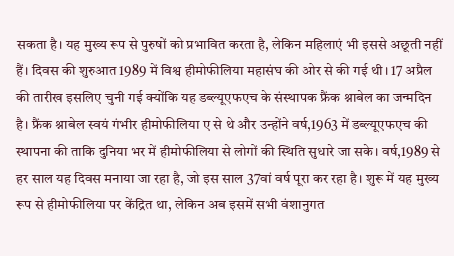सकता है। यह मुख्य रूप से पुरुषों को प्रभावित करता है, लेकिन महिलाएं भी इससे अछूती नहीं हैं। दिवस की शुरुआत 1989 में विश्व हीमोफीलिया महासंघ की ओर से की गई थी। 17 अप्रैल की तारीख इसलिए चुनी गई क्योंकि यह डब्ल्यूएफएच के संस्थापक फ्रैंक श्नाबेल का जन्मदिन है। फ्रैंक श्नाबेल स्वयं गंभीर हीमोफीलिया ए से थे और उन्होंने वर्ष,1963 में डब्ल्यूएफएच की स्थापना की ताकि दुनिया भर में हीमोफीलिया से लोगों की स्थिति सुधारे जा सके। वर्ष,1989 से हर साल यह दिवस मनाया जा रहा है, जो इस साल 37वां वर्ष पूरा कर रहा है। शुरू में यह मुख्य रूप से हीमोफीलिया पर केंद्रित था, लेकिन अब इसमें सभी वंशानुगत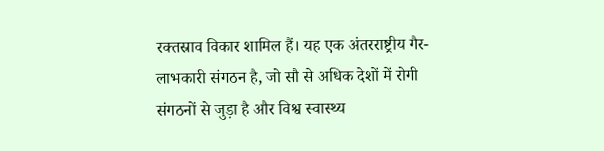रक्तस्राव विकार शामिल हैं। यह एक अंतरराष्ट्रीय गैर-लाभकारी संगठन है, जो सौ से अधिक देशों में रोगी संगठनों से जुड़ा है और विश्व स्वास्थ्य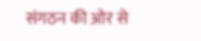संगठन की ओर से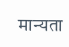मान्यता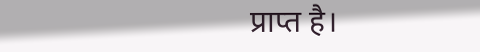प्राप्त है।